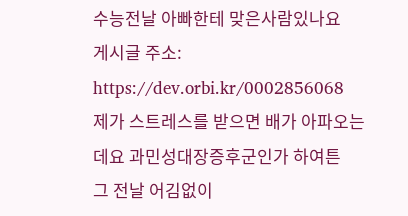수능전날 아빠한테 맞은사람있나요
게시글 주소: https://dev.orbi.kr/0002856068
제가 스트레스를 받으면 배가 아파오는데요 과민성대장증후군인가 하여튼
그 전날 어김없이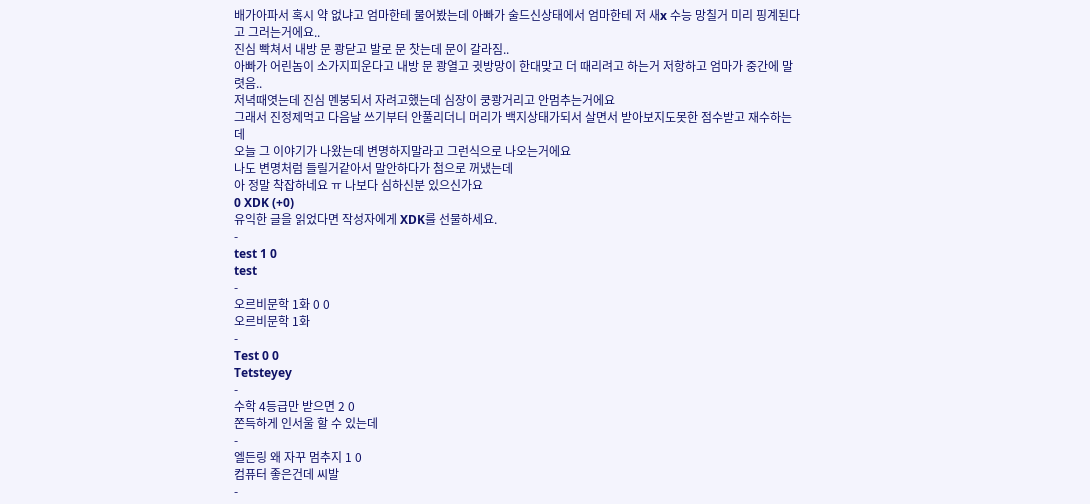배가아파서 혹시 약 없냐고 엄마한테 물어봤는데 아빠가 술드신상태에서 엄마한테 저 새x 수능 망칠거 미리 핑계된다고 그러는거에요..
진심 빡쳐서 내방 문 쾅닫고 발로 문 찻는데 문이 갈라짐..
아빠가 어린놈이 소가지피운다고 내방 문 쾅열고 귓방망이 한대맞고 더 때리려고 하는거 저항하고 엄마가 중간에 말렷음..
저녁때엿는데 진심 멘붕되서 자려고했는데 심장이 쿵쾅거리고 안멈추는거에요
그래서 진정제먹고 다음날 쓰기부터 안풀리더니 머리가 백지상태가되서 살면서 받아보지도못한 점수받고 재수하는데
오늘 그 이야기가 나왔는데 변명하지말라고 그런식으로 나오는거에요
나도 변명처럼 들릴거같아서 말안하다가 첨으로 꺼냈는데
아 정말 착잡하네요 ㅠ 나보다 심하신분 있으신가요
0 XDK (+0)
유익한 글을 읽었다면 작성자에게 XDK를 선물하세요.
-
test 1 0
test
-
오르비문학 1화 0 0
오르비문학 1화
-
Test 0 0
Tetsteyey
-
수학 4등급만 받으면 2 0
쫀득하게 인서울 할 수 있는데
-
엘든링 왜 자꾸 멈추지 1 0
컴퓨터 좋은건데 씨발
-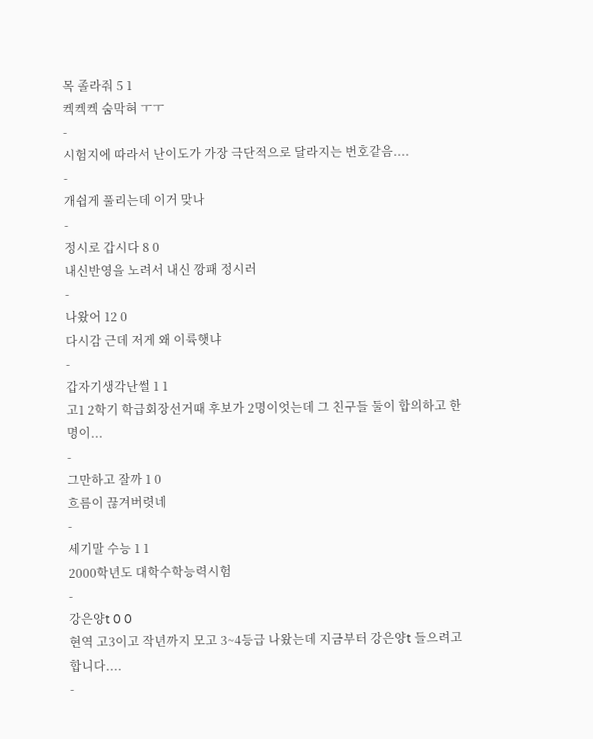목 졸라줘 5 1
켁켁켁 숨막혀 ㅜㅜ
-
시험지에 따라서 난이도가 가장 극단적으로 달라지는 번호같음....
-
개쉽게 풀리는데 이거 맞나
-
정시로 갑시다 8 0
내신반영을 노려서 내신 깡패 정시러
-
나왔어 12 0
다시감 근데 저게 왜 이륙햇냐
-
갑자기생각난썰 1 1
고1 2학기 학급회장선거때 후보가 2명이엇는데 그 친구들 둘이 합의하고 한명이...
-
그만하고 잘까 1 0
흐름이 끊겨버렷네
-
세기말 수능 1 1
2000학년도 대학수학능력시험
-
강은양t 0 0
현역 고3이고 작년까지 모고 3~4등급 나왔는데 지금부터 강은양t 들으려고 합니다....
-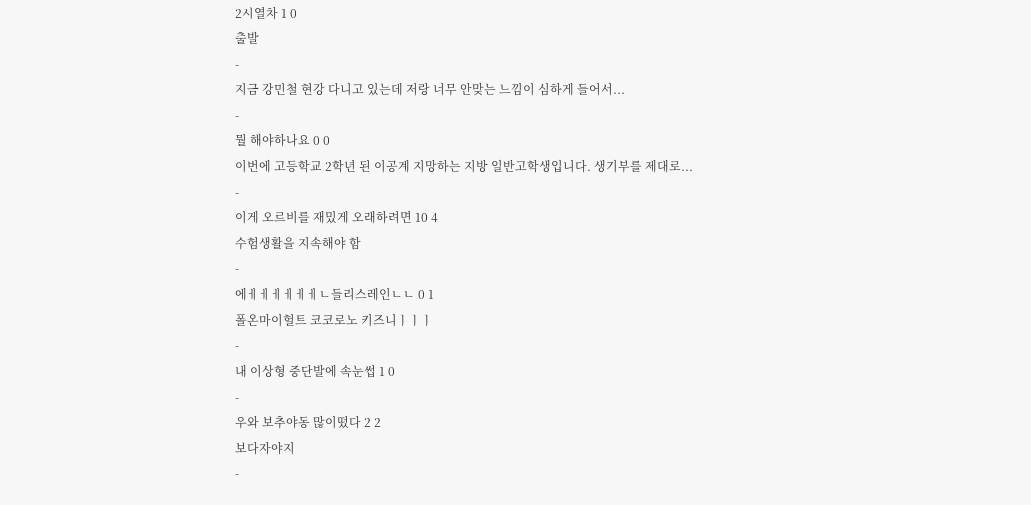2시열차 1 0
출발
-
지금 강민철 현강 다니고 있는데 저랑 너무 안맞는 느낌이 심하게 들어서...
-
뭘 해야하나요 0 0
이번에 고등학교 2학년 된 이공계 지망하는 지방 일반고학생입니다. 생기부를 제대로...
-
이게 오르비를 재밌게 오래하려면 10 4
수험생활을 지속해야 함
-
에ㅔㅔㅔㅔㅔㅔㄴ들리스레인ㄴㄴ 0 1
폴온마이헐트 코코로노 키즈니ㅣㅣㅣ
-
내 이상형 중단발에 속눈썹 1 0
-
우와 보추야동 많이떴다 2 2
보다자야지
-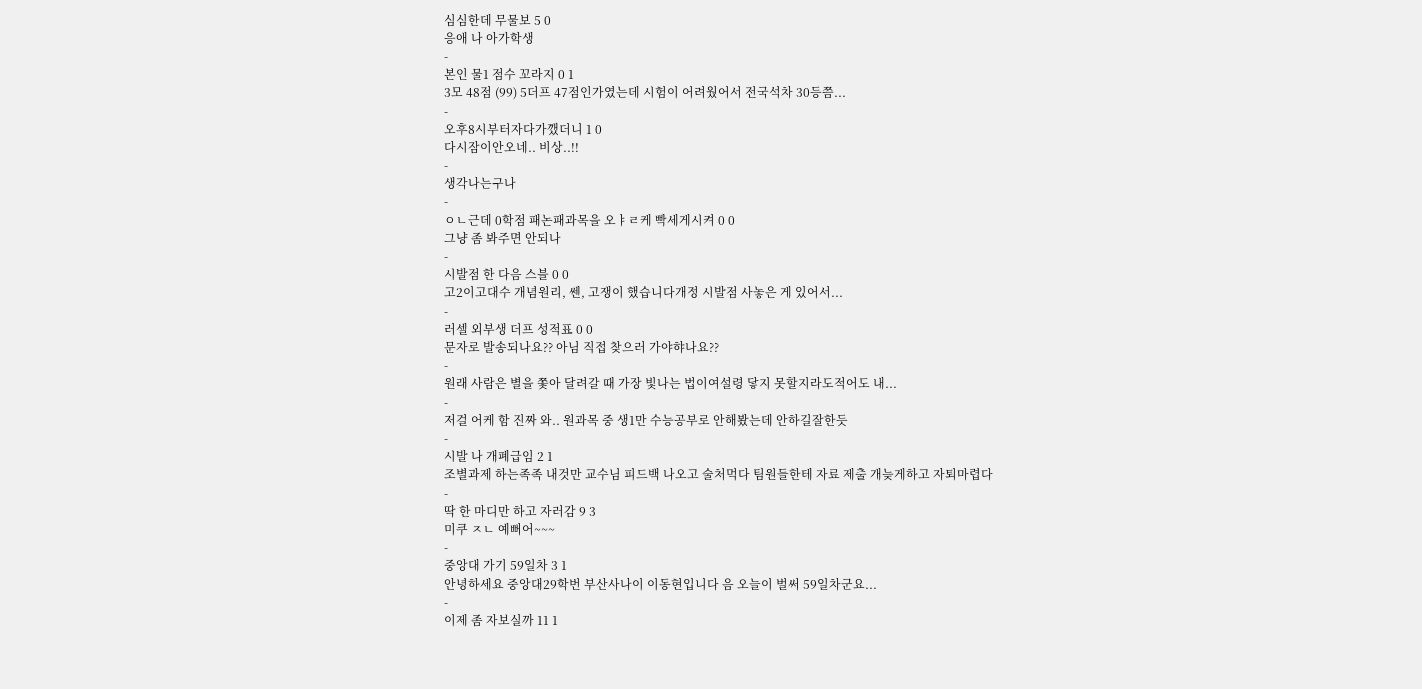심심한데 무물보 5 0
응애 나 아가학생
-
본인 물1 점수 꼬라지 0 1
3모 48점 (99) 5더프 47점인가였는데 시험이 어려웠어서 전국석차 30등쯤...
-
오후8시부터자다가깼더니 1 0
다시잠이안오네.. 비상..!!
-
생각나는구나
-
ㅇㄴ근데 0학점 패논패과목을 오ㅑㄹ케 빡세게시켜 0 0
그냥 좀 봐주면 안되나
-
시발점 한 다음 스블 0 0
고2이고대수 개념원리, 쎈, 고쟁이 했습니다개정 시발점 사놓은 게 있어서...
-
러셀 외부생 더프 성적표 0 0
문자로 발송되나요?? 아님 직접 찾으러 가야햐나요??
-
원래 사람은 별을 쫓아 달려갈 때 가장 빛나는 법이여설령 닿지 못할지라도적어도 내...
-
저걸 어케 함 진짜 와.. 원과목 중 생1만 수능공부로 안해봤는데 안하길잘한듯
-
시발 나 개폐급임 2 1
조별과제 하는족족 내것만 교수님 피드백 나오고 술처먹다 팀원들한테 자료 제출 개늦게하고 자퇴마렵다
-
딱 한 마디만 하고 자러감 9 3
미쿠 ㅈㄴ 예뻐어~~~
-
중앙대 가기 59일차 3 1
안녕하세요 중앙대29학번 부산사나이 이동현입니다 음 오늘이 벌써 59일차군요...
-
이제 좀 자보실까 11 1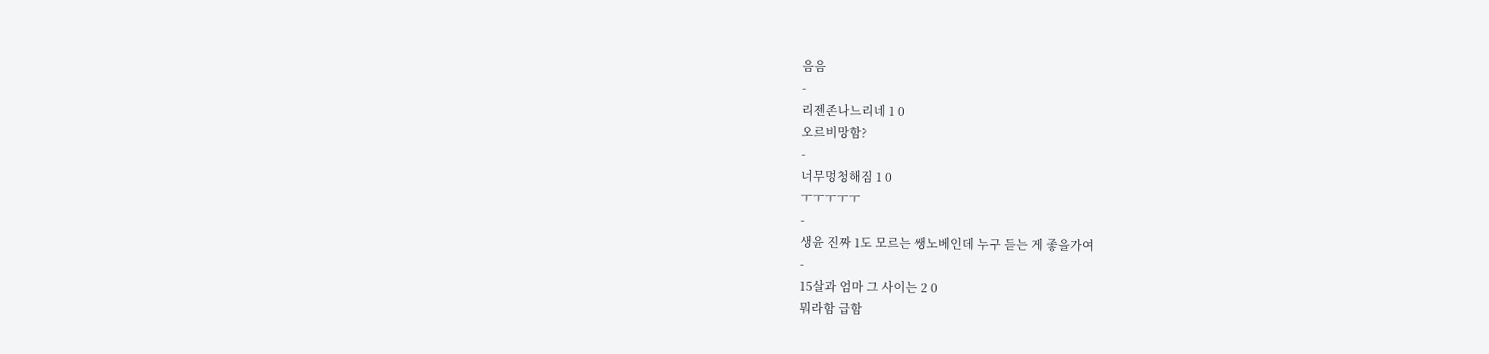음음
-
리젠존나느리네 1 0
오르비망함?
-
너무멍청해짐 1 0
ㅜㅜㅜㅜㅜ
-
생윤 진짜 1도 모르는 쌩노베인데 누구 듣는 게 좋을가여
-
15살과 엄마 그 사이는 2 0
뭐라함 급함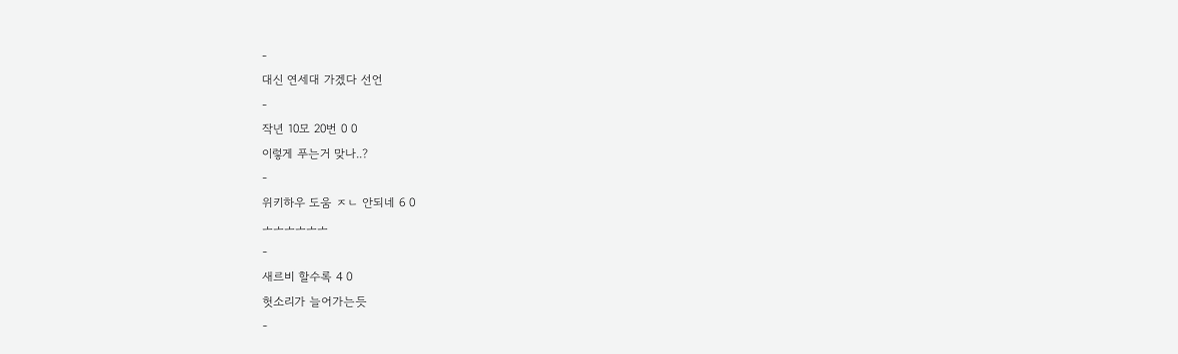-
대신 연세대 가겠다 선언
-
작년 10모 20번 0 0
이렇게 푸는거 맞나..?
-
위키하우 도움 ㅈㄴ 안되네 6 0
ㅗㅗㅗㅗㅗㅗ
-
새르비 할수록 4 0
헛소리가 늘어가는듯
-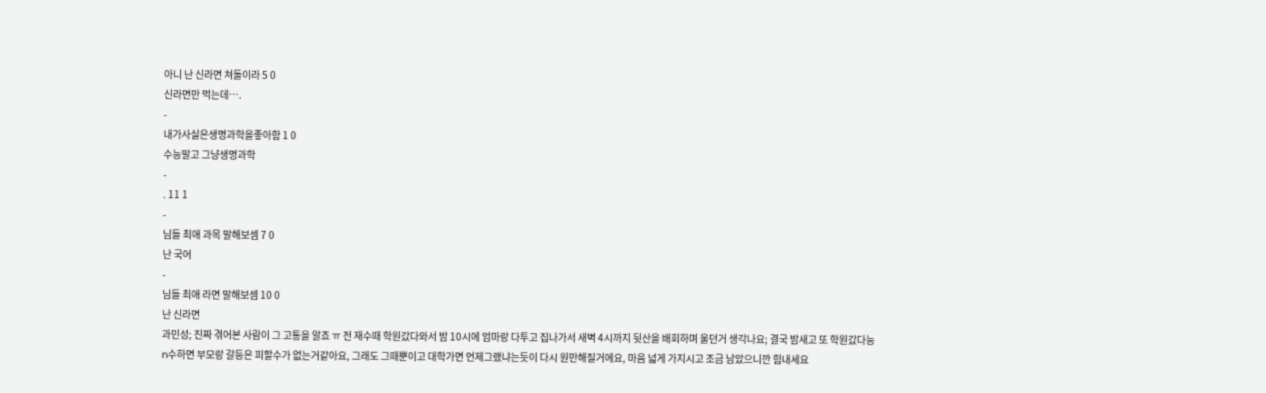아니 난 신라면 쳐돌이라 5 0
신라면만 먹는데….
-
내가사실은생명과학을좋아함 1 0
수능말고 그냥생명과학
-
. 11 1
-
님들 최애 과목 말해보셈 7 0
난 국어
-
님들 최애 라면 말해보셈 10 0
난 신라면
과민성; 진짜 겪어본 사람이 그 고통을 알죠 ㅠ 전 재수때 학원갔다와서 밤 10시에 엄마랑 다투고 집나가서 새벽 4시까지 뒷산을 배회하며 울던거 생각나요; 결국 밤새고 또 학원갔다능
n수하면 부모랑 갈등은 피할수가 없는거같아요, 그래도 그때뿐이고 대학가면 언제그랬냐는듯이 다시 원만해질거에요, 마음 넓게 가지시고 조금 남았으니깐 힘내세요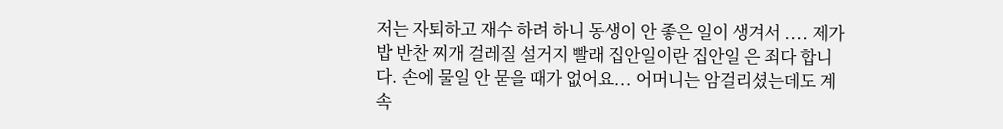저는 자퇴하고 재수 하려 하니 동생이 안 좋은 일이 생겨서 .... 제가 밥 반찬 찌개 걸레질 설거지 빨래 집안일이란 집안일 은 죄다 합니다. 손에 물일 안 묻을 때가 없어요... 어머니는 암걸리셨는데도 계속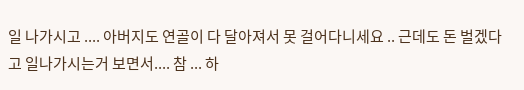일 나가시고 .... 아버지도 연골이 다 달아져서 못 걸어다니세요 .. 근데도 돈 벌겠다고 일나가시는거 보면서.... 참 ... 하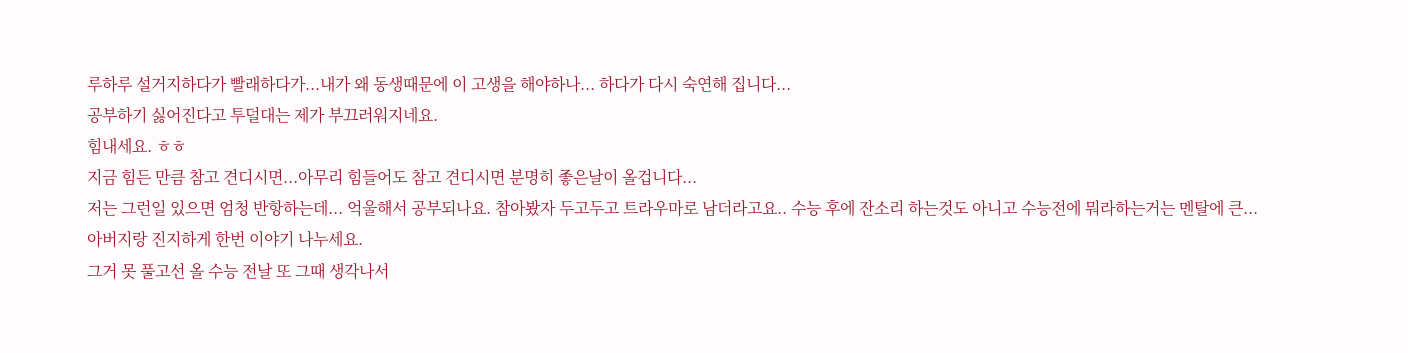루하루 설거지하다가 빨래하다가...내가 왜 동생때문에 이 고생을 해야하나... 하다가 다시 숙연해 집니다...
공부하기 싫어진다고 투덜대는 제가 부끄러워지네요.
힘내세요. ㅎㅎ
지금 힘든 만큼 참고 견디시면...아무리 힘들어도 참고 견디시면 분명히 좋은날이 올겁니다...
저는 그런일 있으면 엄청 반항하는데... 억울해서 공부되나요. 참아봤자 두고두고 트라우마로 남더라고요.. 수능 후에 잔소리 하는것도 아니고 수능전에 뭐라하는거는 멘탈에 큰...
아버지랑 진지하게 한번 이야기 나누세요.
그거 못 풀고선 올 수능 전날 또 그때 생각나서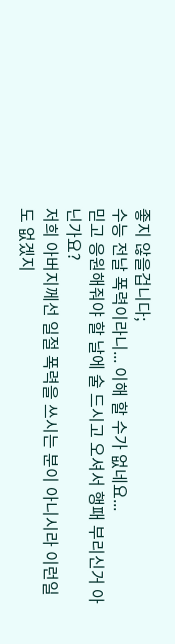좋지 않을겁니다;
수능 전날 폭력이라니... 이해 할 수가 없네요...
믿고 응원해줘야 할 날에 술 드시고 오셔서 행패 부리신거 아닌가요?
저희 아버지께선 일절 폭력을 쓰시는 분이 아니시라 이런일도 없겠지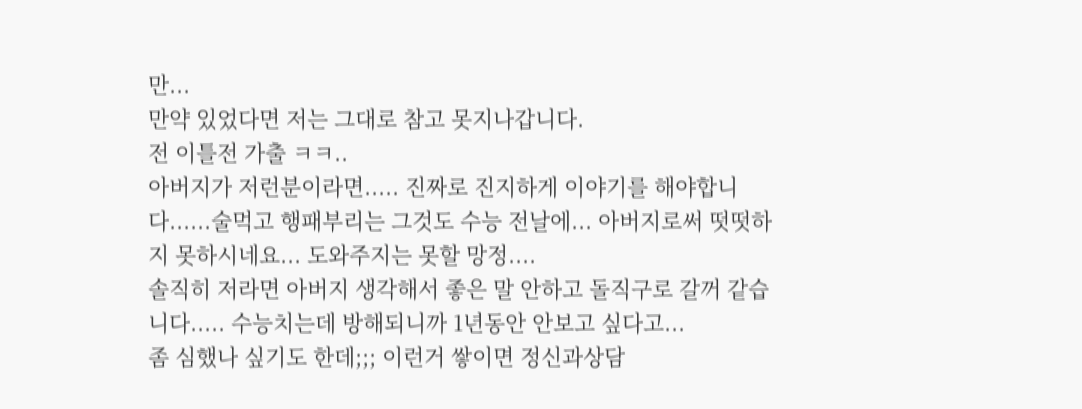만...
만약 있었다면 저는 그대로 참고 못지나갑니다.
전 이틀전 가출 ㅋㅋ..
아버지가 저런분이라면..... 진짜로 진지하게 이야기를 해야합니다......술먹고 행패부리는 그것도 수능 전날에... 아버지로써 떳떳하지 못하시네요... 도와주지는 못할 망정....
솔직히 저라면 아버지 생각해서 좋은 말 안하고 돌직구로 갈꺼 같습니다..... 수능치는데 방해되니까 1년동안 안보고 싶다고...
좀 심했나 싶기도 한데;;; 이런거 쌓이면 정신과상담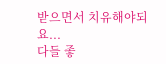받으면서 치유해야되요...
다들 좋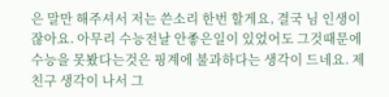은 말만 해주셔서 저는 쓴소리 한번 할게요, 결국 님 인생이잖아요. 아무리 수능전날 안좋은일이 있었어도 그것때문에 수능을 못봤다는것은 핑계에 불과하다는 생각이 드네요. 제 친구 생각이 나서 그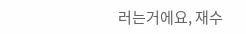러는거에요, 재수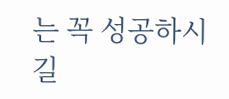는 꼭 성공하시길